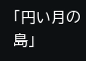「円い月の島」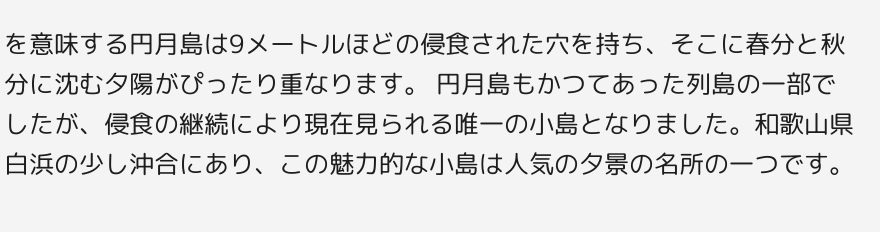を意味する円月島は9メートルほどの侵食された穴を持ち、そこに春分と秋分に沈む夕陽がぴったり重なります。 円月島もかつてあった列島の一部でしたが、侵食の継続により現在見られる唯一の小島となりました。和歌山県白浜の少し沖合にあり、この魅力的な小島は人気の夕景の名所の一つです。